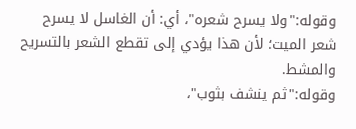وقوله:"ولا يسرح شعره"، أي: أن الغاسل لا يسرح شعر الميت؛ لأن هذا يؤدي إلى تقطع الشعر بالتسريح والمشط.
وقوله:"ثم ينشف بثوب"،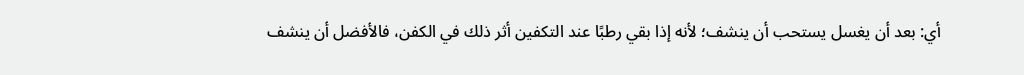أي: بعد أن يغسل يستحب أن ينشف؛ لأنه إذا بقي رطبًا عند التكفين أثر ذلك في الكفن، فالأفضل أن ينشف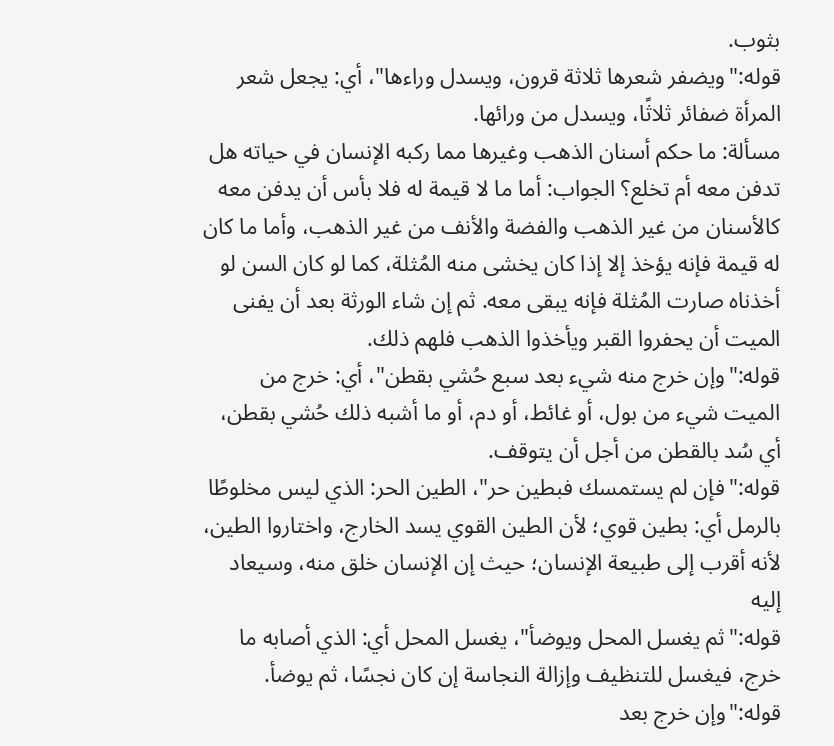بثوب.
قوله:"ويضفر شعرها ثلاثة قرون، ويسدل وراءها"، أي: يجعل شعر المرأة ضفائر ثلاثًا، ويسدل من ورائها.
مسألة: ما حكم أسنان الذهب وغيرها مما ركبه الإنسان في حياته هل تدفن معه أم تخلع؟ الجواب: أما ما لا قيمة له فلا بأس أن يدفن معه كالأسنان من غير الذهب والفضة والأنف من غير الذهب، وأما ما كان له قيمة فإنه يؤخذ إلا إذا كان يخشى منه المُثلة، كما لو كان السن لو أخذناه صارت المُثلة فإنه يبقى معه. ثم إن شاء الورثة بعد أن يفنى الميت أن يحفروا القبر ويأخذوا الذهب فلهم ذلك.
قوله:"وإن خرج منه شيء بعد سبع حُشي بقطن"، أي: خرج من الميت شيء من بول، أو غائط، أو دم، أو ما أشبه ذلك حُشي بقطن، أي سُد بالقطن من أجل أن يتوقف.
قوله:"فإن لم يستمسك فبطين حر"، الطين الحر: الذي ليس مخلوطًا بالرمل أي: بطين قوي؛ لأن الطين القوي يسد الخارج، واختاروا الطين، لأنه أقرب إلى طبيعة الإنسان؛ حيث إن الإنسان خلق منه، وسيعاد إليه
قوله:"ثم يغسل المحل ويوضأ"، يغسل المحل أي: الذي أصابه ما خرج، فيغسل للتنظيف وإزالة النجاسة إن كان نجسًا، ثم يوضأ.
قوله:"وإن خرج بعد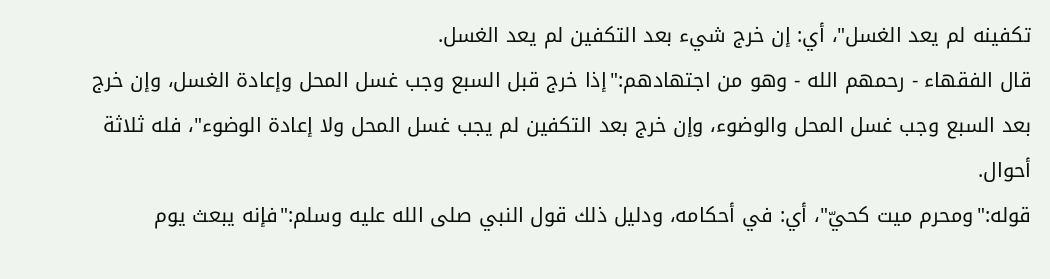تكفينه لم يعد الغسل"، أي: إن خرج شيء بعد التكفين لم يعد الغسل.
قال الفقهاء - رحمهم الله - وهو من اجتهادهم:"إذا خرج قبل السبع وجب غسل المحل وإعادة الغسل، وإن خرج بعد السبع وجب غسل المحل والوضوء، وإن خرج بعد التكفين لم يجب غسل المحل ولا إعادة الوضوء"، فله ثلاثة أحوال.
قوله:"ومحرم ميت كحيّ"، أي: في أحكامه، ودليل ذلك قول النبي صلى الله عليه وسلم:"فإنه يبعث يوم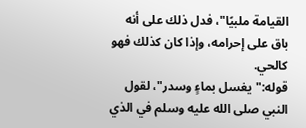القيامة ملبيًا"، فدل ذلك على أنه باق على إحرامه، وإذا كان كذلك فهو كالحي.
قوله:"يغسل بماءٍ وسدر"، لقول النبي صلى الله عليه وسلم في الذي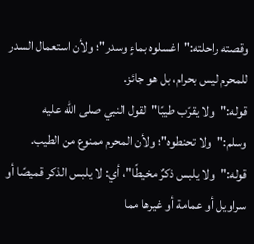وقصته راحلته:"اغسلوه بماءٍ وسدر"؛ ولأن استعمال السدر للمحرم ليس بحرام، بل هو جائز.
قوله:"ولا يقرّب طيبًا"لقول النبي صلى الله عليه وسلم:"ولا تحنطوه"؛ ولأن المحرم ممنوع من الطيب.
قوله:"ولا يلبس ذكرٌ مخيطًا"، أي: لا يلبس الذكر قميصًا أو سراويل أو عمامة أو غيرها مما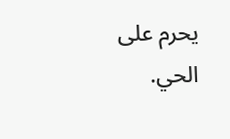يحرم على الحي.